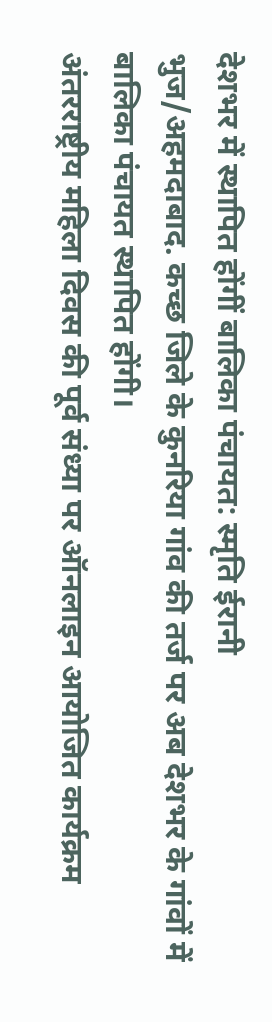देशभर में स्थापित होंगीं बालिका पंचायत: स्मृति ईरानी
भुज/अहमदाबाद. कच्छ जिले के कुनरिया गांव की तर्ज पर अब देशभर के गांवों में बालिका पंचायत स्थापित होंगी।
अंतरराष्ट्रीय महिला दिवस की पूर्व संध्या पर ऑनलाइन आयोजित कार्यक्रम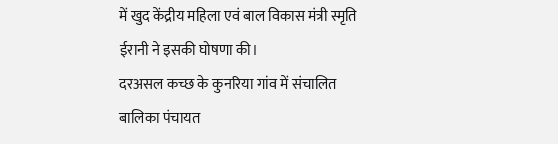में खुद केंद्रीय महिला एवं बाल विकास मंत्री स्मृति ईरानी ने इसकी घोषणा की।
दरअसल कच्छ के कुनरिया गांव में संचालित बालिका पंचायत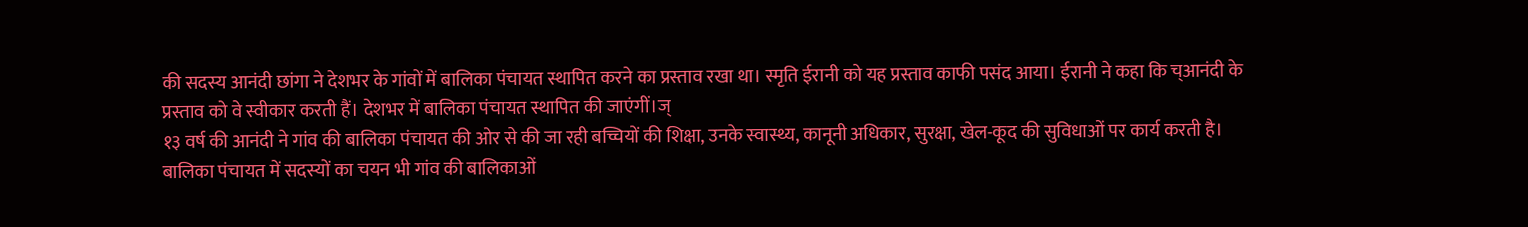की सदस्य आनंदी छांगा ने देशभर के गांवों में बालिका पंचायत स्थापित करने का प्रस्ताव रखा था। स्मृति ईरानी को यह प्रस्ताव काफी पसंद आया। ईरानी ने कहा कि च्आनंदी के प्रस्ताव को वे स्वीकार करती हैं। देशभर में बालिका पंचायत स्थापित की जाएंगीं।ज्
१३ वर्ष की आनंदी ने गांव की बालिका पंचायत की ओर से की जा रही बच्चियों की शिक्षा, उनके स्वास्थ्य, कानूनी अधिकार, सुरक्षा, खेल-कूद की सुविधाओं पर कार्य करती है। बालिका पंचायत में सदस्यों का चयन भी गांव की बालिकाओं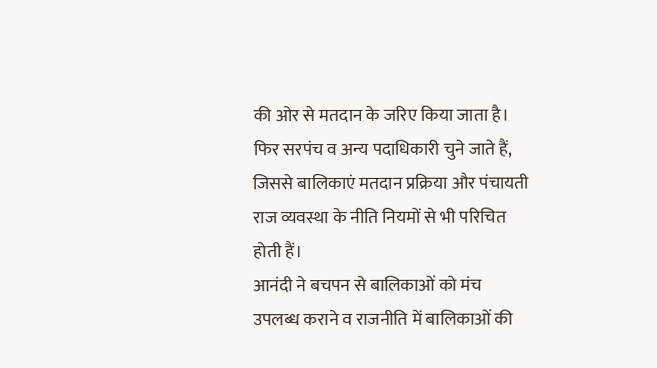की ओर से मतदान के जरिए किया जाता है। फिर सरपंच व अन्य पदाधिकारी चुने जाते हैं, जिससे बालिकाएं मतदान प्रक्रिया और पंचायती राज व्यवस्था के नीति नियमों से भी परिचित होती हैं।
आनंदी ने बचपन से बालिकाओं को मंच उपलब्ध कराने व राजनीति में बालिकाओं की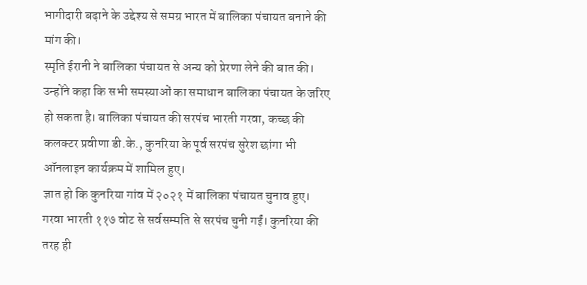भागीदारी बढ़ाने के उद्देश्य से समग्र भारत में बालिका पंचायत बनाने की मांग की।
स्मृति ईरानी ने बालिका पंचायत से अन्य को प्रेरणा लेने की बात की। उन्होंने कहा कि सभी समस्याओं का समाधान बालिका पंचायत के जरिए हो सकता है। बालिका पंचायत की सरपंच भारती गरवा, कच्छ की कलक्टर प्रवीणा डी.के., कुनरिया के पूर्व सरपंच सुरेश छांगा भी ऑनलाइन कार्यक्रम में शामिल हुए।
ज्ञात हो कि कुनरिया गांव में २०२१ में बालिका पंचायत चुनाव हुए। गरवा भारती ११७ वोट से सर्वसम्मति से सरपंच चुनी गईं। कुनरिया की तरह ही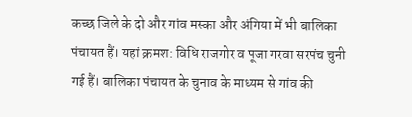कच्छ जिले के दो और गांव मस्का और अंगिया में भी बालिका पंचायत हैं। यहां क्रमश: विधि राजगोर व पूजा गरवा सरपंच चुनी गई हैं। बालिका पंचायत के चुनाव के माध्यम से गांव की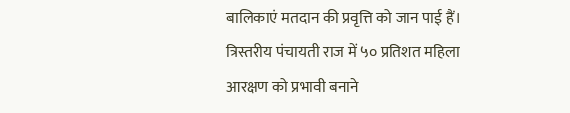बालिकाएं मतदान की प्रवृत्ति को जान पाई हैं। त्रिस्तरीय पंचायती राज में ५० प्रतिशत महिला आरक्षण को प्रभावी बनाने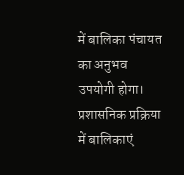में बालिका पंचायत का अनुभव उपयोगी होगा। प्रशासनिक प्रक्रिया में बालिकाएं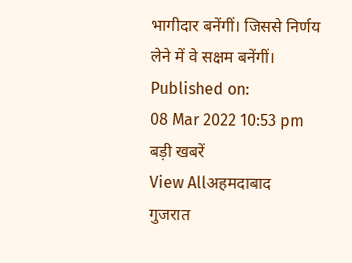भागीदार बनेंगीं। जिससे निर्णय लेने में वे सक्षम बनेंगीं।
Published on:
08 Mar 2022 10:53 pm
बड़ी खबरें
View Allअहमदाबाद
गुजरात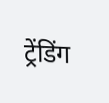ट्रेंडिंग